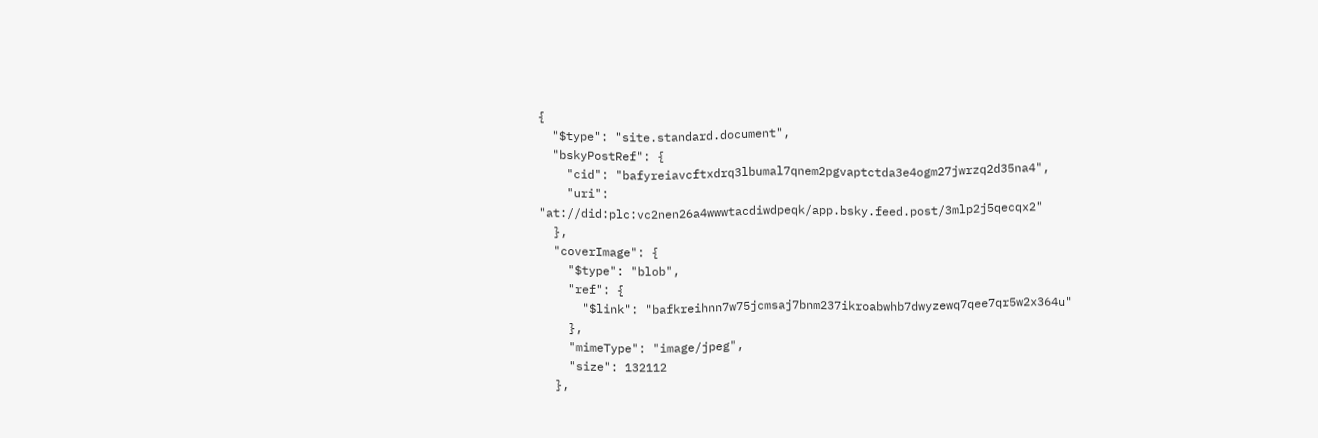{
  "$type": "site.standard.document",
  "bskyPostRef": {
    "cid": "bafyreiavcftxdrq3lbumal7qnem2pgvaptctda3e4ogm27jwrzq2d35na4",
    "uri": "at://did:plc:vc2nen26a4wwwtacdiwdpeqk/app.bsky.feed.post/3mlp2j5qecqx2"
  },
  "coverImage": {
    "$type": "blob",
    "ref": {
      "$link": "bafkreihnn7w75jcmsaj7bnm237ikroabwhb7dwyzewq7qee7qr5w2x364u"
    },
    "mimeType": "image/jpeg",
    "size": 132112
  },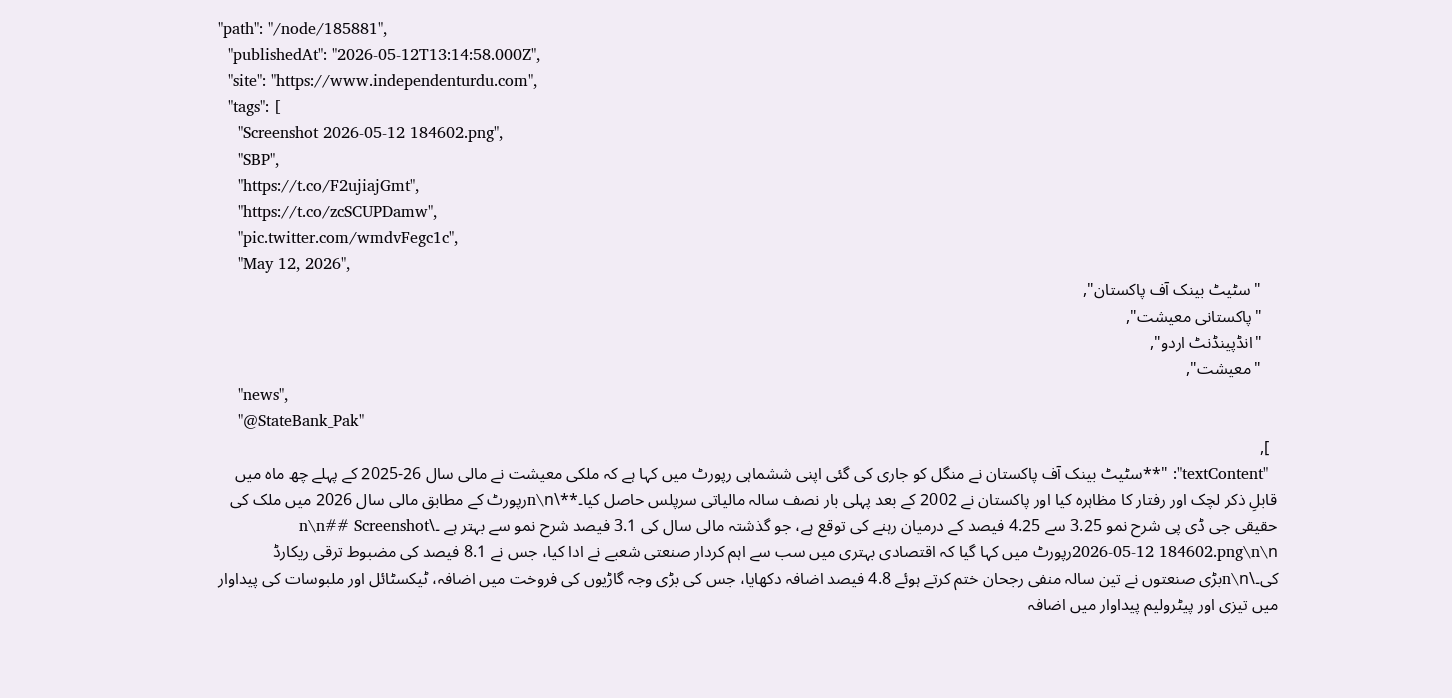"path": "/node/185881",
  "publishedAt": "2026-05-12T13:14:58.000Z",
  "site": "https://www.independenturdu.com",
  "tags": [
    "Screenshot 2026-05-12 184602.png",
    "SBP",
    "https://t.co/F2ujiajGmt",
    "https://t.co/zcSCUPDamw",
    "pic.twitter.com/wmdvFegc1c",
    "May 12, 2026",
    "سٹیٹ بینک آف پاکستان",
    "پاکستانی معیشت",
    "انڈپینڈنٹ اردو",
    "معیشت",
    "news",
    "@StateBank_Pak"
  ],
  "textContent": "**سٹیٹ بینک آف پاکستان نے منگل کو جاری کی گئی اپنی ششماہی رپورٹ میں کہا ہے کہ ملکی معیشت نے مالی سال 26-2025 کے پہلے چھ ماہ میں قابلِ ذکر لچک اور رفتار کا مظاہرہ کیا اور پاکستان نے 2002 کے بعد پہلی بار نصف سالہ مالیاتی سرپلس حاصل کیا۔**\n\nرپورٹ کے مطابق مالی سال 2026 میں ملک کی حقیقی جی ڈی پی شرح نمو 3.25 سے 4.25 فیصد کے درمیان رہنے کی توقع ہے، جو گذشتہ مالی سال کی 3.1 فیصد شرح نمو سے بہتر ہے ۔\n\n## Screenshot 2026-05-12 184602.png\n\nرپورٹ میں کہا گیا کہ اقتصادی بہتری میں سب سے اہم کردار صنعتی شعبے نے ادا کیا، جس نے 8.1 فیصد کی مضبوط ترقی ریکارڈ کی۔\n\nبڑی صنعتوں نے تین سالہ منفی رجحان ختم کرتے ہوئے 4.8 فیصد اضافہ دکھایا، جس کی بڑی وجہ گاڑیوں کی فروخت میں اضافہ، ٹیکسٹائل اور ملبوسات کی پیداوار میں تیزی اور پیٹرولیم پیداوار میں اضافہ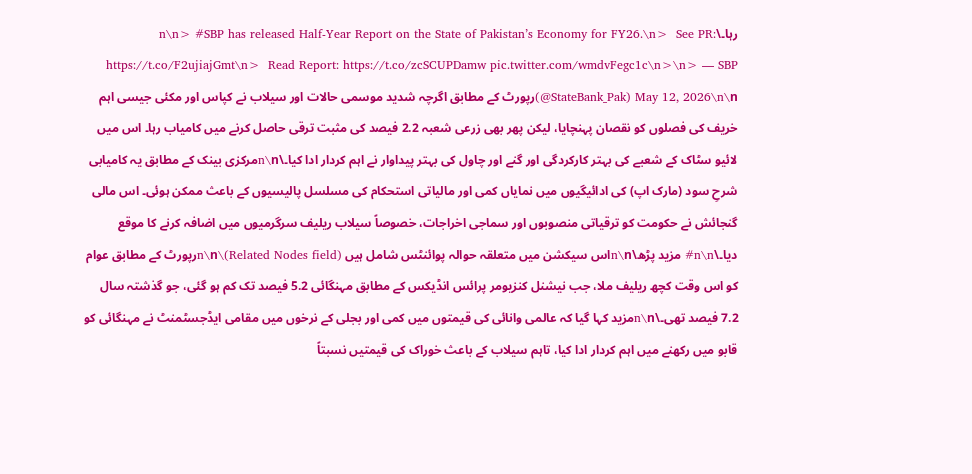رہا۔\n\n> #SBP has released Half-Year Report on the State of Pakistan’s Economy for FY26.\n>  See PR: https://t.co/F2ujiajGmt\n>  Read Report: https://t.co/zcSCUPDamw pic.twitter.com/wmdvFegc1c\n>\n> — SBP (@StateBank_Pak) May 12, 2026\n\nرپورٹ کے مطابق اگرچہ شدید موسمی حالات اور سیلاب نے کپاس اور مکئی جیسی اہم خریف کی فصلوں کو نقصان پہنچایا، لیکن پھر بھی زرعی شعبہ 2.2 فیصد کی مثبت ترقی حاصل کرنے میں کامیاب رہا۔ اس میں لائیو سٹاک کے شعبے کی بہتر کارکردگی اور گنے اور چاول کی بہتر پیداوار نے اہم کردار ادا کیا۔\n\nمرکزی بینک کے مطابق یہ کامیابی شرحِ سود (مارک اپ) کی ادائیگیوں میں نمایاں کمی اور مالیاتی استحکام کی مسلسل پالیسیوں کے باعث ممکن ہوئی۔ اس مالی گنجائش نے حکومت کو ترقیاتی منصوبوں اور سماجی اخراجات، خصوصاً سیلاب ریلیف سرگرمیوں میں اضافہ کرنے کا موقع دیا۔\n\n# مزید پڑھ\n\nاس سیکشن میں متعلقہ حوالہ پوائنٹس شامل ہیں (Related Nodes field)\n\nرپورٹ کے مطابق عوام کو اس وقت کچھ ریلیف ملا، جب نیشنل کنزیومر پرائس انڈیکس کے مطابق مہنگائی 5.2 فیصد تک کم ہو گئی، جو گذشتہ سال 7.2 فیصد تھی۔\n\nمزید کہا گیا کہ عالمی وانائی کی قیمتوں میں کمی اور بجلی کے نرخوں میں مقامی ایڈجسٹمنٹ نے مہنگائی کو قابو میں رکھنے میں اہم کردار ادا کیا، تاہم سیلاب کے باعث خوراک کی قیمتیں نسبتاً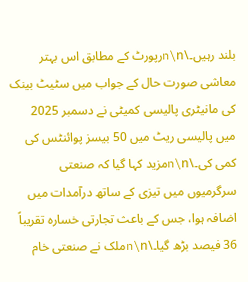بلند رہیں۔\n\nرپورٹ کے مطابق اس بہتر معاشی صورت حال کے جواب میں سٹیٹ بینک کی مانیٹری پالیسی کمیٹی نے دسمبر 2025 میں پالیسی ریٹ میں 50 بیسز پوائنٹس کی کمی کی۔\n\nمزید کہا گیا کہ صنعتی سرگرمیوں میں تیزی کے ساتھ درآمدات میں اضافہ ہوا، جس کے باعث تجارتی خسارہ تقریباً 36 فیصد بڑھ گیا۔\n\nملک نے صنعتی خام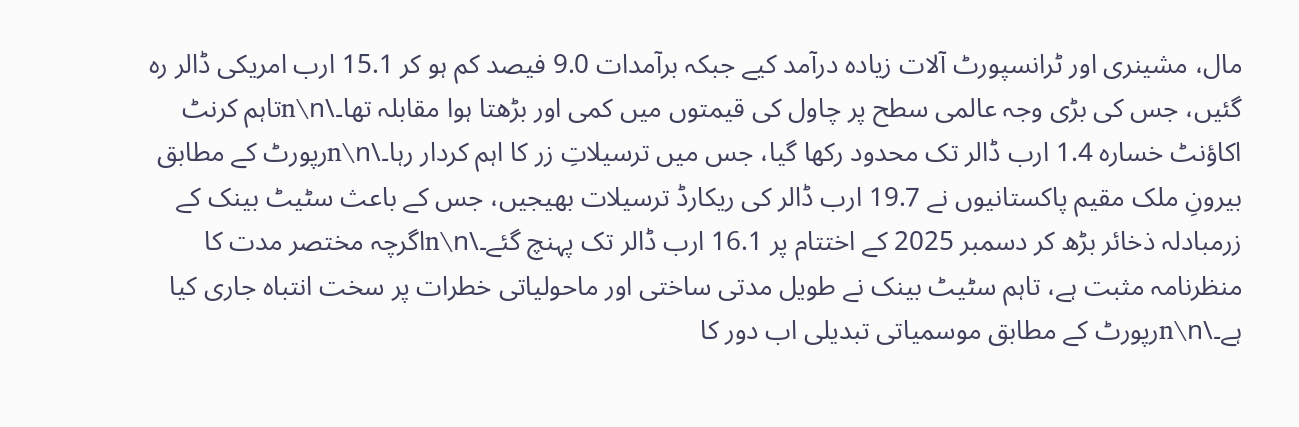مال، مشینری اور ٹرانسپورٹ آلات زیادہ درآمد کیے جبکہ برآمدات 9.0 فیصد کم ہو کر 15.1 ارب امریکی ڈالر رہ گئیں، جس کی بڑی وجہ عالمی سطح پر چاول کی قیمتوں میں کمی اور بڑھتا ہوا مقابلہ تھا۔\n\nتاہم کرنٹ اکاؤنٹ خسارہ 1.4 ارب ڈالر تک محدود رکھا گیا، جس میں ترسیلاتِ زر کا اہم کردار رہا۔\n\nرپورٹ کے مطابق بیرونِ ملک مقیم پاکستانیوں نے 19.7 ارب ڈالر کی ریکارڈ ترسیلات بھیجیں، جس کے باعث سٹیٹ بینک کے زرمبادلہ ذخائر بڑھ کر دسمبر 2025 کے اختتام پر 16.1 ارب ڈالر تک پہنچ گئے۔\n\nاگرچہ مختصر مدت کا منظرنامہ مثبت ہے، تاہم سٹیٹ بینک نے طویل مدتی ساختی اور ماحولیاتی خطرات پر سخت انتباہ جاری کیا ہے۔\n\nرپورٹ کے مطابق موسمیاتی تبدیلی اب دور کا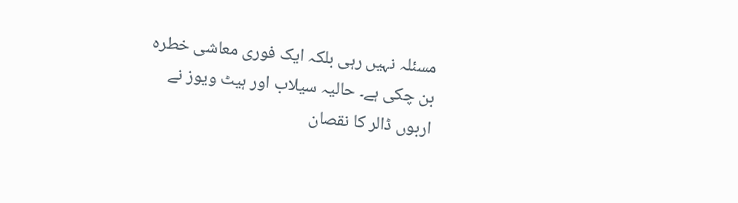مسئلہ نہیں رہی بلکہ ایک فوری معاشی خطرہ بن چکی ہے۔ حالیہ سیلاب اور ہیٹ ویوز نے اربوں ڈالر کا نقصان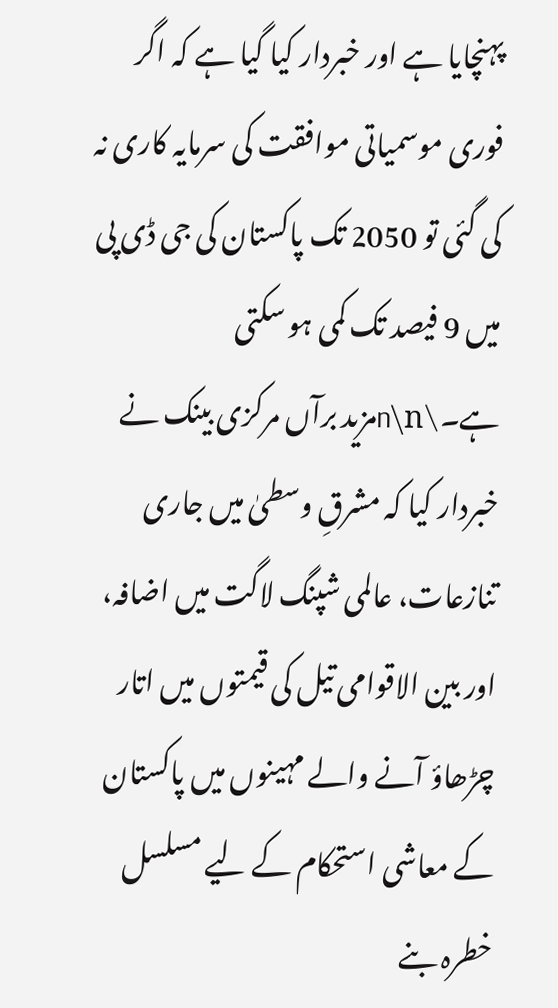پہنچایا ہے اور خبردار کیا گیا ہے کہ اگر فوری موسمیاتی موافقت کی سرمایہ کاری نہ کی گئی تو 2050 تک پاکستان کی جی ڈی پی میں 9 فیصد تک کمی ہو سکتی ہے۔\n\nمزید برآں مرکزی بینک نے خبردار کیا کہ مشرقِ وسطیٰ میں جاری تنازعات، عالمی شپنگ لاگت میں اضافہ، اور بین الاقوامی تیل کی قیمتوں میں اتار چڑھاؤ آنے والے مہینوں میں پاکستان کے معاشی استحکام کے لیے مسلسل خطرہ بنے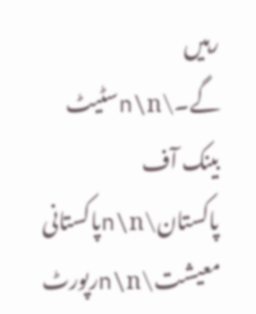رہیں گے۔\n\nسٹیٹ بینک آف پاکستان\n\nپاکستانی معیشت\n\nرپورٹ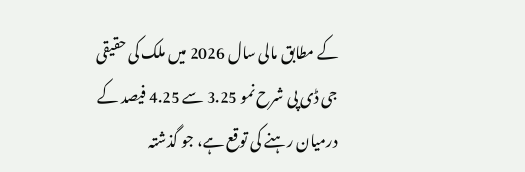کے مطابق مالی سال 2026 میں ملک کی حقیقی جی ڈی پی شرح نمو 3.25 سے 4.25 فیصد کے درمیان رہنے کی توقع ہے، جو گذشتہ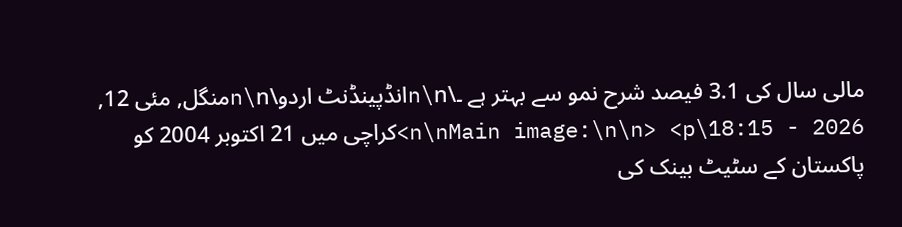مالی سال کی 3.1 فیصد شرح نمو سے بہتر ہے ۔\n\nانڈپینڈنٹ اردو\n\nمنگل, مئی 12, 2026 - 18:15\n\nMain image:\n\n> <p>کراچی میں 21 اکتوبر 2004 کو پاکستان کے سٹیٹ بینک کی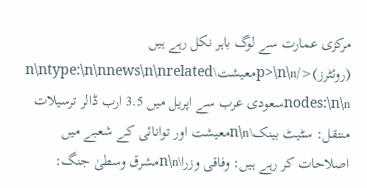مرکزی عمارت سے لوگ باہر نکل رہے ہیں (روئٹرز)</p>\n\nمعیشت\n\ntype:\n\nnews\n\nrelated nodes:\n\nسعودی عرب سے اپریل میں 3.5 ارب ڈالر ترسیلات منتقل: سٹیٹ بینک\n\nمعیشت اور توانائی کے شعبے میں اصلاحات کر رہے ہیں: وفاقی وزرا\n\nمشرق وسطیٰ جنگ: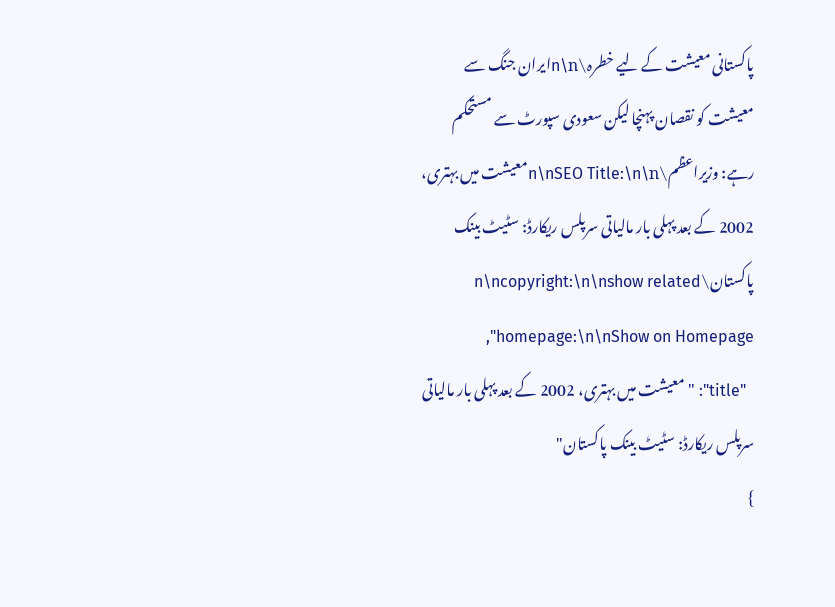پاکستانی معیشت کے لیے خطرہ\n\nایران جنگ سے معیشت کو نقصان پہنچا لیکن سعودی سپورٹ سے مستحکم رہے: وزیراعظم\n\nSEO Title:\n\nمعیشت میں بہتری، 2002 کے بعد پہلی بار مالیاتی سرپلس ریکارڈ: سٹیٹ بینک پاکستان\n\ncopyright:\n\nshow related homepage:\n\nShow on Homepage",
  "title": "معیشت میں بہتری، 2002 کے بعد پہلی بار مالیاتی سرپلس ریکارڈ: سٹیٹ بینک پاکستان"
}